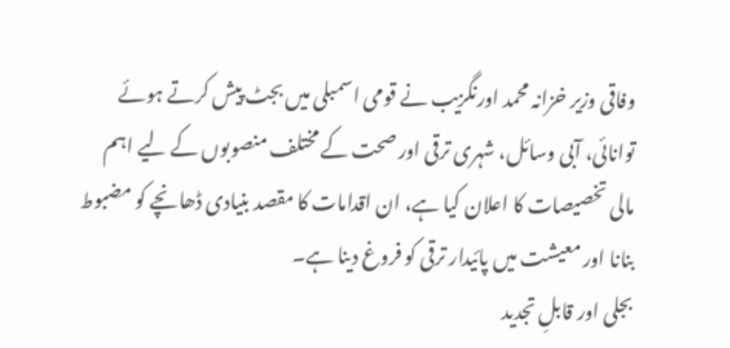وفاقی وزیر خزانہ محمد اورنگزیب نے قومی اسمبلی میں بجٹ پیش کرتے ہوئے توانائی، آبی وسائل، شہری ترقی اور صحت کے مختلف منصوبوں کے لیے اہم مالی تخصیصات کا اعلان کیا ہے، ان اقدامات کا مقصد بنیادی ڈھانچے کو مضبوط بنانا اور معیشت میں پائیدار ترقی کو فروغ دینا ہے۔
بجلی اور قابلِ تجدید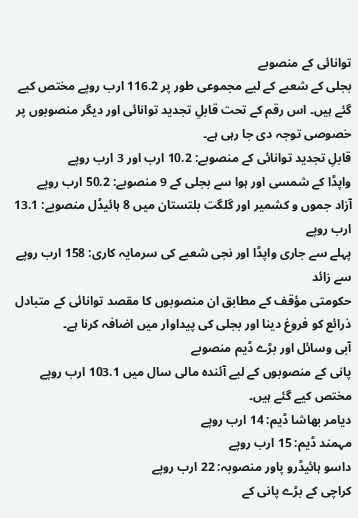توانائی کے منصوبے
بجلی کے شعبے کے لیے مجموعی طور پر 116.2 ارب روپے مختص کیے گئے ہیں۔ اس رقم کے تحت قابلِ تجدید توانائی اور دیگر منصوبوں پر خصوصی توجہ دی جا رہی ہے۔
قابلِ تجدید توانائی کے منصوبے: 10.2 ارب اور 3 ارب روپے
واپڈا کے شمسی اور ہوا سے بجلی کے 9 منصوبے: 50.2 ارب روپے
آزاد جموں و کشمیر اور گلگت بلتستان میں 8 ہائیڈل منصوبے: 13.1 ارب روپے
پہلے سے جاری واپڈا اور نجی شعبے کی سرمایہ کاری: 158 ارب روپے سے زائد
حکومتی مؤقف کے مطابق ان منصوبوں کا مقصد توانائی کے متبادل ذرائع کو فروغ دینا اور بجلی کی پیداوار میں اضافہ کرنا ہے۔
آبی وسائل اور بڑے ڈیم منصوبے
پانی کے منصوبوں کے لیے آئندہ مالی سال میں 103.1 ارب روپے مختص کیے گئے ہیں۔
دیامر بھاشا ڈیم: 14 ارب روپے
مہمند ڈیم: 15 ارب روپے
داسو ہائیڈرو پاور منصوبہ: 22 ارب روپے
کراچی کے بڑے پانی کے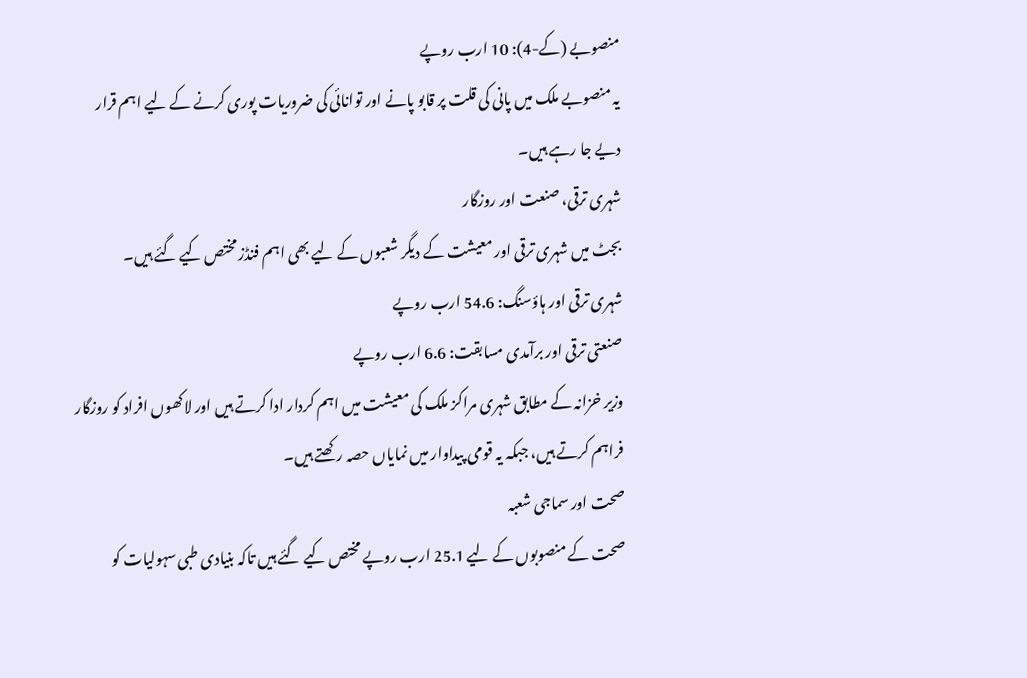منصوبے (کے-4): 10 ارب روپے
یہ منصوبے ملک میں پانی کی قلت پر قابو پانے اور توانائی کی ضروریات پوری کرنے کے لیے اہم قرار دیے جا رہے ہیں۔
شہری ترقی، صنعت اور روزگار
بجٹ میں شہری ترقی اور معیشت کے دیگر شعبوں کے لیے بھی اہم فنڈز مختص کیے گئے ہیں۔
شہری ترقی اور ہاؤسنگ: 54.6 ارب روپے
صنعتی ترقی اور برآمدی مسابقت: 6.6 ارب روپے
وزیر خزانہ کے مطابق شہری مراکز ملک کی معیشت میں اہم کردار ادا کرتے ہیں اور لاکھوں افراد کو روزگار فراہم کرتے ہیں، جبکہ یہ قومی پیداوار میں نمایاں حصہ رکھتے ہیں۔
صحت اور سماجی شعبہ
صحت کے منصوبوں کے لیے 25.1 ارب روپے مختص کیے گئے ہیں تاکہ بنیادی طبی سہولیات کو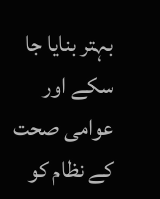بہتر بنایا جا سکے اور عوامی صحت کے نظام کو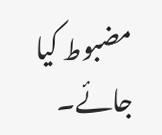مضبوط کیا جائے۔